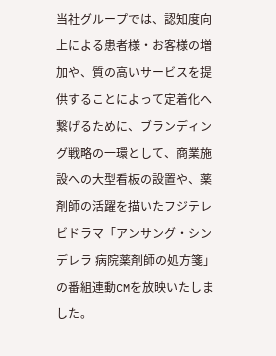当社グループでは、認知度向上による患者様・お客様の増加や、質の高いサービスを提供することによって定着化へ繋げるために、ブランディング戦略の一環として、商業施設への大型看板の設置や、薬剤師の活躍を描いたフジテレビドラマ「アンサング・シンデレラ 病院薬剤師の処方箋」の番組連動CMを放映いたしました。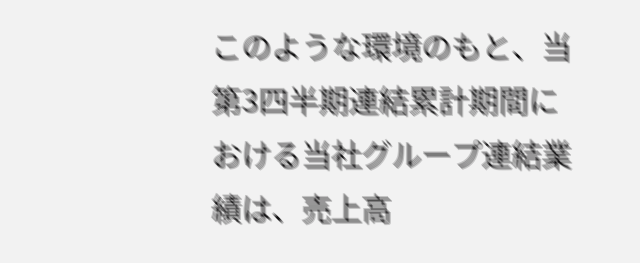このような環境のもと、当第3四半期連結累計期間における当社グループ連結業績は、売上高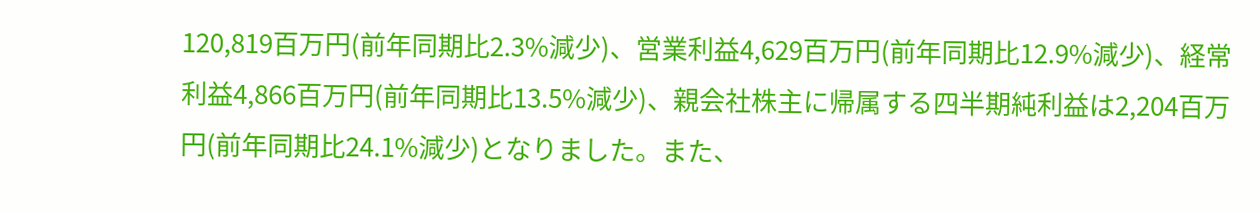120,819百万円(前年同期比2.3%減少)、営業利益4,629百万円(前年同期比12.9%減少)、経常利益4,866百万円(前年同期比13.5%減少)、親会社株主に帰属する四半期純利益は2,204百万円(前年同期比24.1%減少)となりました。また、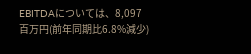EBITDAについては、8,097百万円(前年同期比6.8%減少)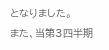となりました。
また、当第3四半期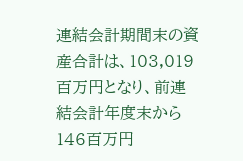連結会計期間末の資産合計は、103,019百万円となり、前連結会計年度末から146百万円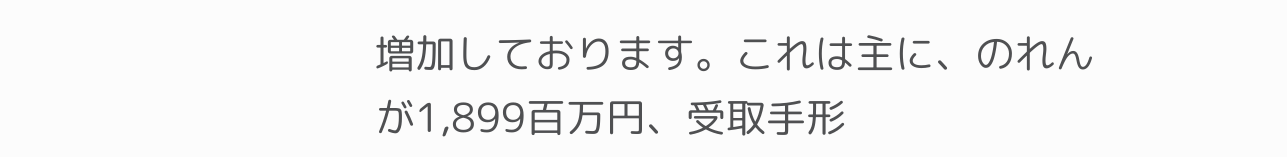増加しております。これは主に、のれんが1,899百万円、受取手形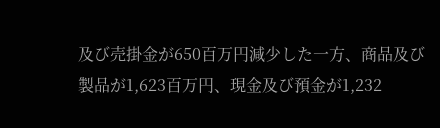及び売掛金が650百万円減少した一方、商品及び製品が1,623百万円、現金及び預金が1,232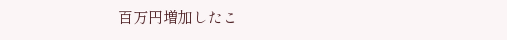百万円増加したこ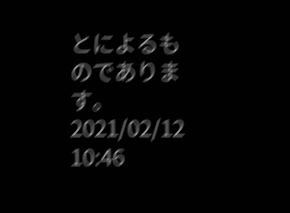とによるものであります。
2021/02/12 10:46